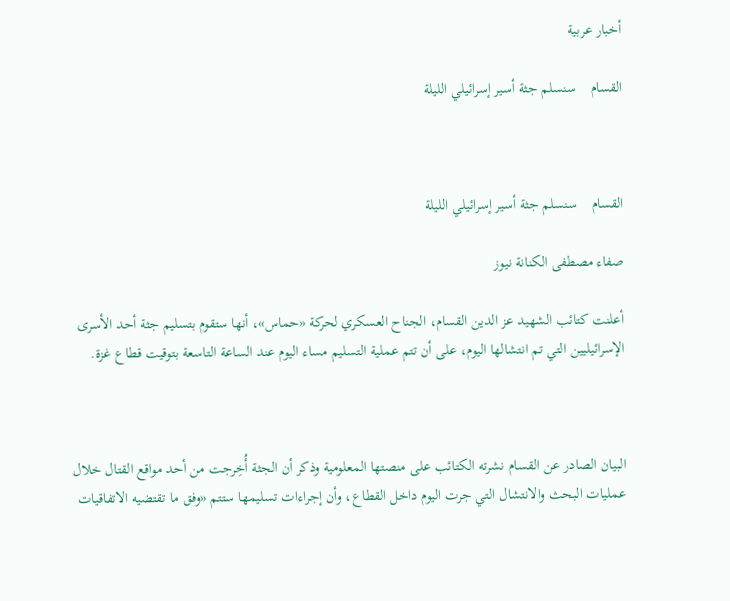أخبار عربية

القسام    سنسلم جثة أسير إسرائيلي الليلة



القسام    سنسلم جثة أسير إسرائيلي الليلة

صفاء مصطفى الكنانة نيوز

أعلنت كتائب الشهيد عز الدين القسام، الجناح العسكري لحركة «حماس»، أنها ستقوم بتسليم جثة أحد الأسرى الإسرائيليين التي تم انتشالها اليوم، على أن تتم عملية التسليم مساء اليوم عند الساعة التاسعة بتوقيت قطاع غزة.



البيان الصادر عن القسام نشرته الكتائب على منصتها المعلومية وذكر أن الجثة أُخِرجت من أحد مواقع القتال خلال عمليات البحث والانتشال التي جرت اليوم داخل القطاع، وأن إجراءات تسليمها ستتم «وفق ما تقتضيه الاتفاقيات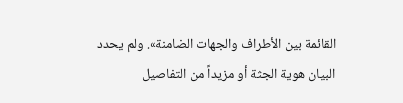القائمة بين الأطراف والجهات الضامنة». ولم يحدد البيان هوية الجثة أو مزيداً من التفاصيل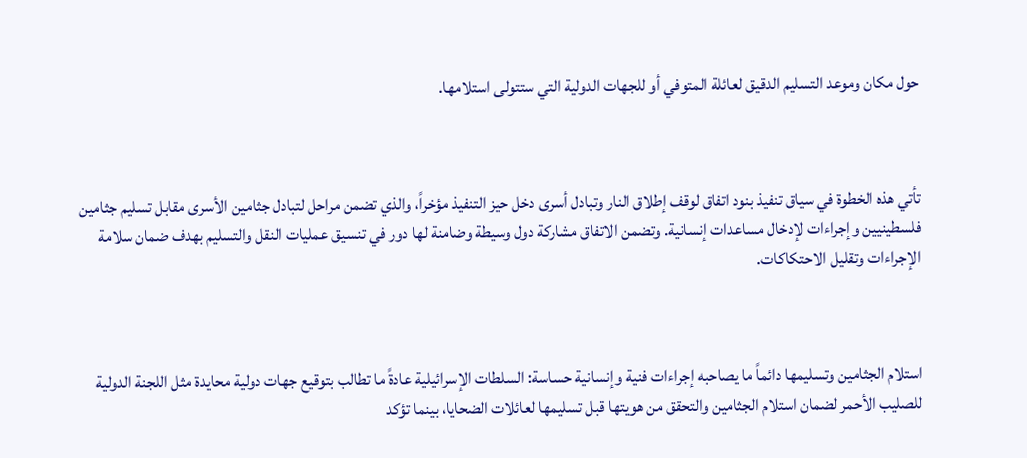حول مكان وموعد التسليم الدقيق لعائلة المتوفي أو للجهات الدولية التي ستتولى استلامها.



تأتي هذه الخطوة في سياق تنفيذ بنود اتفاق لوقف إطلاق النار وتبادل أسرى دخل حيز التنفيذ مؤخراً، والذي تضمن مراحل لتبادل جثامين الأسرى مقابل تسليم جثامين فلسطينيين وإجراءات لإدخال مساعدات إنسانية. وتضمن الاتفاق مشاركة دول وسيطة وضامنة لها دور في تنسيق عمليات النقل والتسليم بهدف ضمان سلامة الإجراءات وتقليل الاحتكاكات.



استلام الجثامين وتسليمها دائماً ما يصاحبه إجراءات فنية وإنسانية حساسة: السلطات الإسرائيلية عادةً ما تطالب بتوقيع جهات دولية محايدة مثل اللجنة الدولية للصليب الأحمر لضمان استلام الجثامين والتحقق من هويتها قبل تسليمها لعائلات الضحايا، بينما تؤكد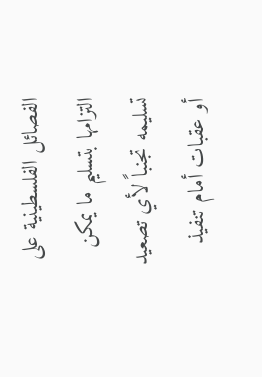الفصائل الفلسطينية على التزامها بتسليم ما يمكن تسليمه تجنباً لأي تصعيد أو عقبات أمام تنفيذ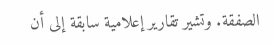الصفقة. وتشير تقارير إعلامية سابقة إلى أن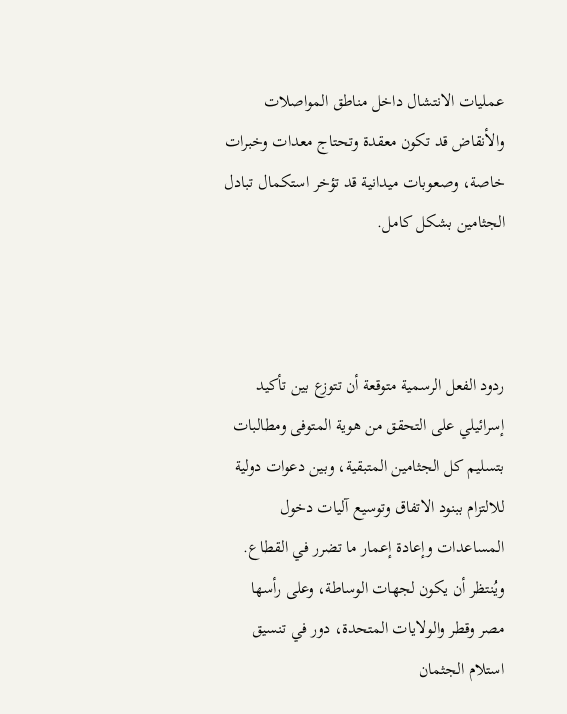عمليات الانتشال داخل مناطق المواصلات والأنقاض قد تكون معقدة وتحتاج معدات وخبرات خاصة، وصعوبات ميدانية قد تؤخر استكمال تبادل الجثامين بشكل كامل.



ردود الفعل الرسمية متوقعة أن تتوزع بين تأكيد إسرائيلي على التحقق من هوية المتوفى ومطالبات بتسليم كل الجثامين المتبقية، وبين دعوات دولية للالتزام ببنود الاتفاق وتوسيع آليات دخول المساعدات وإعادة إعمار ما تضرر في القطاع. ويُنتظر أن يكون لجهات الوساطة، وعلى رأسها مصر وقطر والولايات المتحدة، دور في تنسيق استلام الجثمان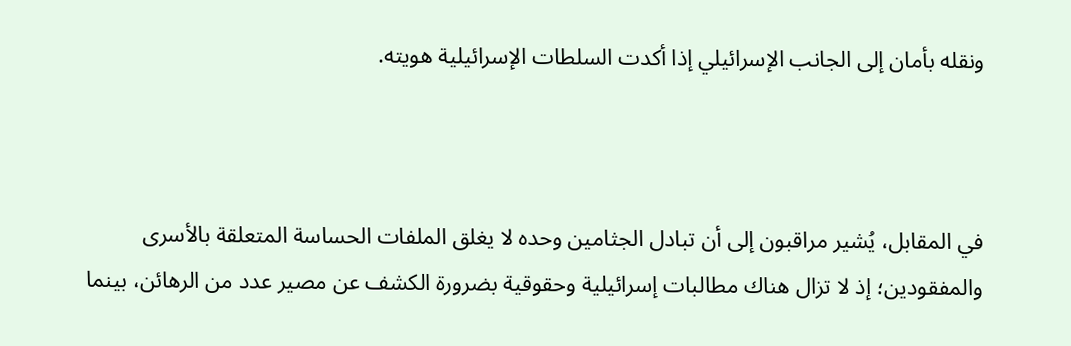ونقله بأمان إلى الجانب الإسرائيلي إذا أكدت السلطات الإسرائيلية هويته.



في المقابل، يُشير مراقبون إلى أن تبادل الجثامين وحده لا يغلق الملفات الحساسة المتعلقة بالأسرى والمفقودين؛ إذ لا تزال هناك مطالبات إسرائيلية وحقوقية بضرورة الكشف عن مصير عدد من الرهائن، بينما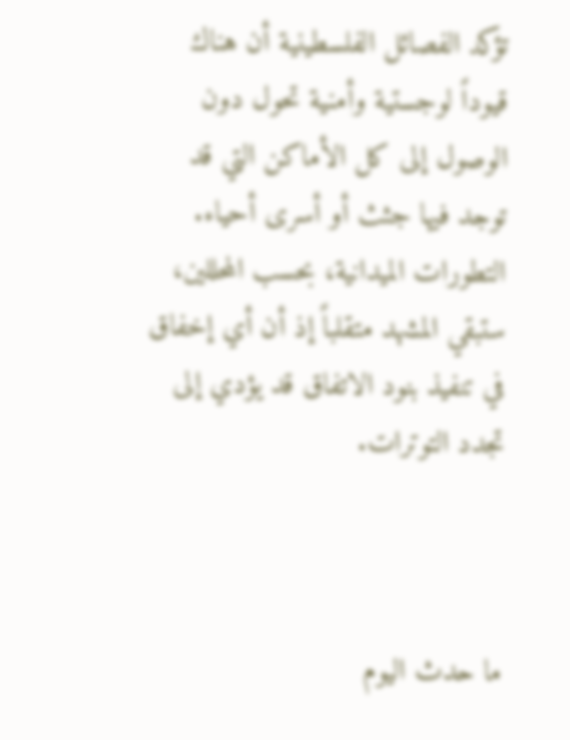تؤكد الفصائل الفلسطينية أن هناك قيوداً لوجستية وأمنية تحول دون الوصول إلى كل الأماكن التي قد توجد فيها جثث أو أسرى أحياء. التطورات الميدانية، بحسب المحللين، ستبقي المشهد متقلباً إذ أن أي إخفاق في تنفيذ بنود الاتفاق قد يؤدي إلى تجدد التوترات.



ما حدث اليوم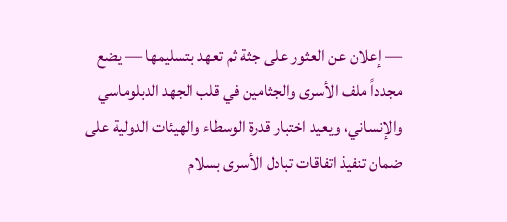— إعلان عن العثور على جثة ثم تعهد بتسليمها — يضع مجدداً ملف الأسرى والجثامين في قلب الجهد الدبلوماسي والإنساني، ويعيد اختبار قدرة الوسطاء والهيئات الدولية على ضمان تنفيذ اتفاقات تبادل الأسرى بسلام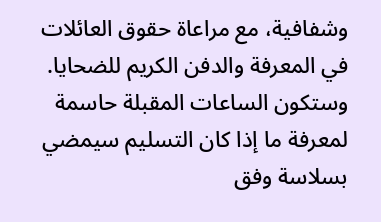وشفافية، مع مراعاة حقوق العائلات في المعرفة والدفن الكريم للضحايا. وستكون الساعات المقبلة حاسمة لمعرفة ما إذا كان التسليم سيمضي بسلاسة وفق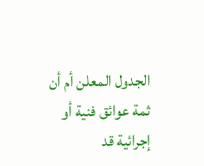الجدول المعلن أم أن ثمة عوائق فنية أو إجرائية قد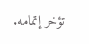تؤخر إتمامه.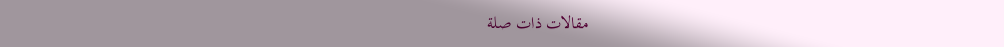مقالات ذات صلة